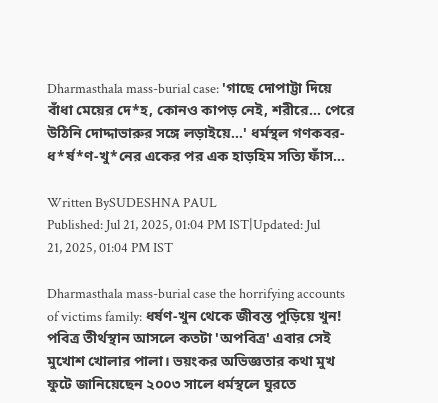Dharmasthala mass-burial case: 'গাছে দোপাট্টা দিয়ে বাঁধা মেয়ের দে*হ, কোনও কাপড় নেই, শরীরে... পেরে উঠিনি দোদ্দাভারুর সঙ্গে লড়াইয়ে...' ধর্মস্থল গণকবর-ধ*র্ষ*ণ-খু*নের একের পর এক হাড়হিম সত্যি ফাঁস...

Written BySUDESHNA PAUL
Published: Jul 21, 2025, 01:04 PM IST|Updated: Jul 21, 2025, 01:04 PM IST

Dharmasthala mass-burial case the horrifying accounts of victims family: ধর্ষণ-খুন থেকে জীবন্ত পুড়িয়ে খুন! পবিত্র তীর্থস্থান আসলে কতটা 'অপবিত্র' এবার সেই মুখোশ খোলার পালা। ভয়ংকর অভিজ্ঞতার কথা মুখ ফুটে জানিয়েছেন ২০০৩ সালে ধর্মস্থলে ঘুরতে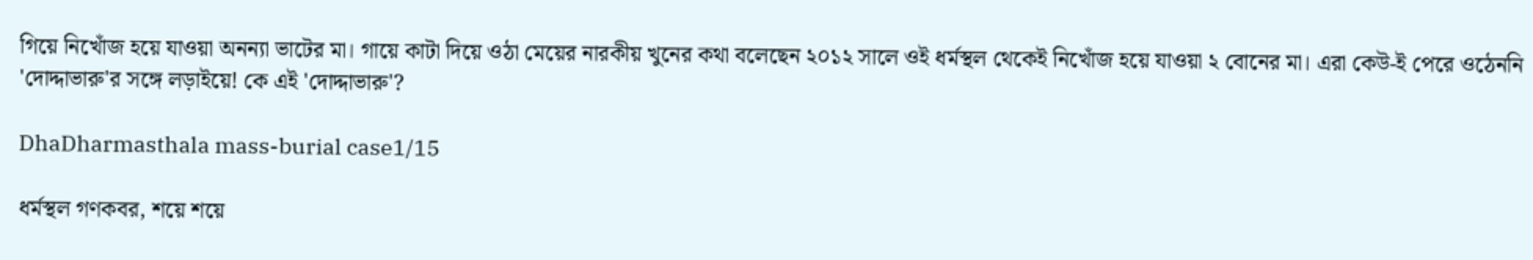গিয়ে নিখোঁজ হয়ে যাওয়া অনন্যা ভাটের মা। গায়ে কাটা দিয়ে ওঠা মেয়ের নারকীয় খুনের কথা বলেছেন ২০১২ সালে ওই ধর্মস্থল থেকেই নিখোঁজ হয়ে যাওয়া ২ বোনের মা। এরা কেউ-ই পেরে ওঠেননি 'দোদ্দাভারু'র সঙ্গে লড়াইয়ে! কে এই 'দোদ্দাভারু'?

DhaDharmasthala mass-burial case1/15

ধর্মস্থল গণকবর, শয়ে শয়ে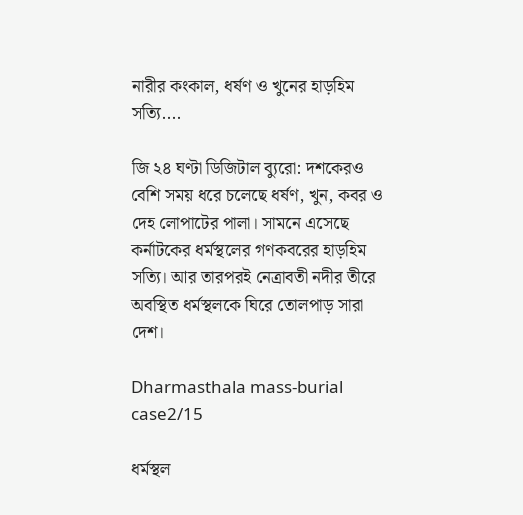নারীর কংকাল, ধর্ষণ ও খুনের হাড়হিম সত্যি....

জি ২৪ ঘণ্টা ডিজিটাল ব্যুরো: দশকেরও বেশি সময় ধরে চলেছে ধর্ষণ, খুন, কবর ও দেহ লোপাটের পালা। সামনে এসেছে কর্নাটকের ধর্মস্থলের গণকবরের হাড়হিম সত্যি। আর তারপরই নেত্রাবতী নদীর তীরে অবস্থিত ধর্মস্থলকে ঘিরে তোলপাড় সারা দেশ।

Dharmasthala mass-burial case2/15

ধর্মস্থল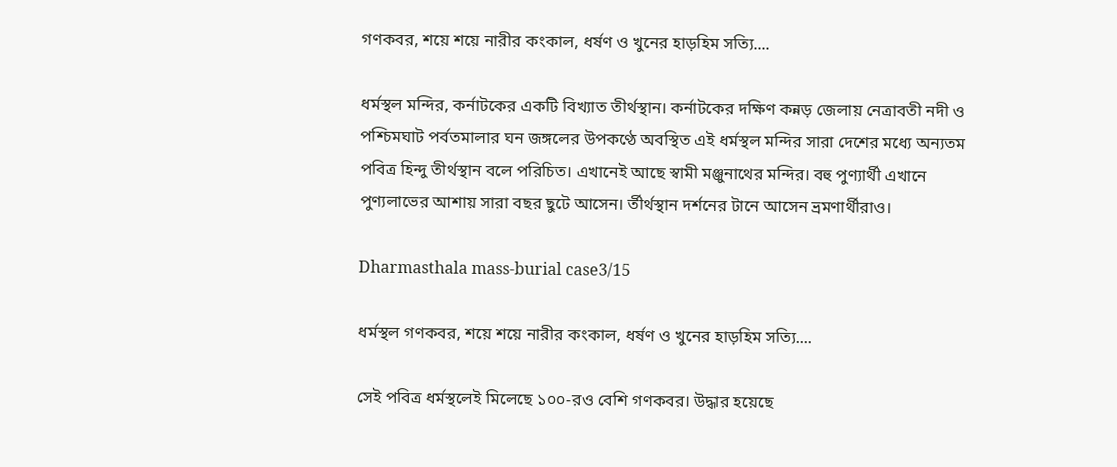গণকবর, শয়ে শয়ে নারীর কংকাল, ধর্ষণ ও খুনের হাড়হিম সত্যি....

ধর্মস্থল মন্দির, কর্নাটকের একটি বিখ্যাত তীর্থস্থান। কর্নাটকের দক্ষিণ কন্নড় জেলায় নেত্রাবতী নদী ও পশ্চিমঘাট পর্বতমালার ঘন জঙ্গলের উপকণ্ঠে অবস্থিত এই ধর্মস্থল মন্দির সারা দেশের মধ্যে অন্যতম পবিত্র হিন্দু তীর্থস্থান বলে পরিচিত। এখানেই আছে স্বামী মঞ্জুনাথের মন্দির। বহু পুণ্যার্থী এখানে পুণ্যলাভের আশায় সারা বছর ছুটে আসেন। র্তীর্থস্থান দর্শনের টানে আসেন ভ্রমণার্থীরাও।

Dharmasthala mass-burial case3/15

ধর্মস্থল গণকবর, শয়ে শয়ে নারীর কংকাল, ধর্ষণ ও খুনের হাড়হিম সত্যি....

সেই পবিত্র ধর্মস্থলেই মিলেছে ১০০-রও বেশি গণকবর। উদ্ধার হয়েছে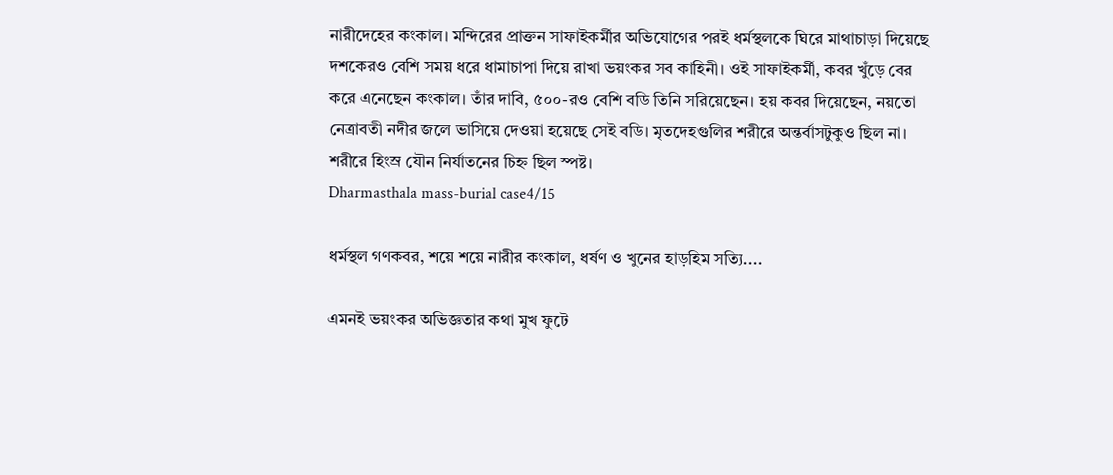নারীদেহের কংকাল। মন্দিরের প্রাক্তন সাফাইকর্মীর অভিযোগের পরই ধর্মস্থলকে ঘিরে মাথাচাড়া দিয়েছে দশকেরও বেশি সময় ধরে ধামাচাপা দিয়ে রাখা ভয়ংকর সব কাহিনী। ওই সাফাইকর্মী, কবর খুঁড়ে বের করে এনেছেন কংকাল। তাঁর দাবি, ৫০০-রও বেশি বডি তিনি সরিয়েছেন। হয় কবর দিয়েছেন, নয়তো নেত্রাবতী নদীর জলে ভাসিয়ে দেওয়া হয়েছে সেই বডি। মৃতদেহগুলির শরীরে অন্তর্বাসটুকুও ছিল না। শরীরে হিংস্র যৌন নির্যাতনের চিহ্ন ছিল স্পষ্ট।
Dharmasthala mass-burial case4/15

ধর্মস্থল গণকবর, শয়ে শয়ে নারীর কংকাল, ধর্ষণ ও খুনের হাড়হিম সত্যি....

এমনই ভয়ংকর অভিজ্ঞতার কথা মুখ ফুটে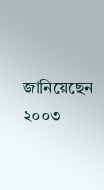জানিয়েছেন ২০০৩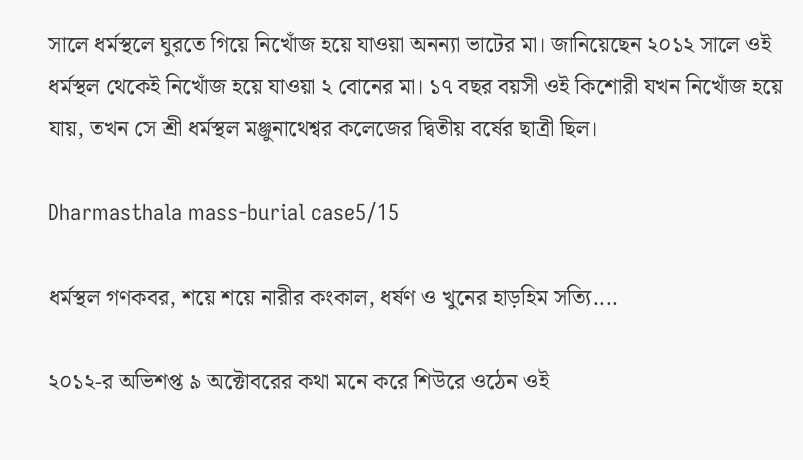সালে ধর্মস্থলে ঘুরতে গিয়ে নিখোঁজ হয়ে যাওয়া অনন্যা ভাটের মা। জানিয়েছেন ২০১২ সালে ওই ধর্মস্থল থেকেই নিখোঁজ হয়ে যাওয়া ২ বোনের মা। ১৭ বছর বয়সী ওই কিশোরী যখন নিখোঁজ হয়ে যায়, তখন সে শ্রী ধর্মস্থল মঞ্জুনাথেশ্বর কলেজের দ্বিতীয় বর্ষের ছাত্রী ছিল।

Dharmasthala mass-burial case5/15

ধর্মস্থল গণকবর, শয়ে শয়ে নারীর কংকাল, ধর্ষণ ও খুনের হাড়হিম সত্যি....

২০১২-র অভিশপ্ত ৯ অক্টোবরের কথা মনে করে শিউরে ওঠেন ওই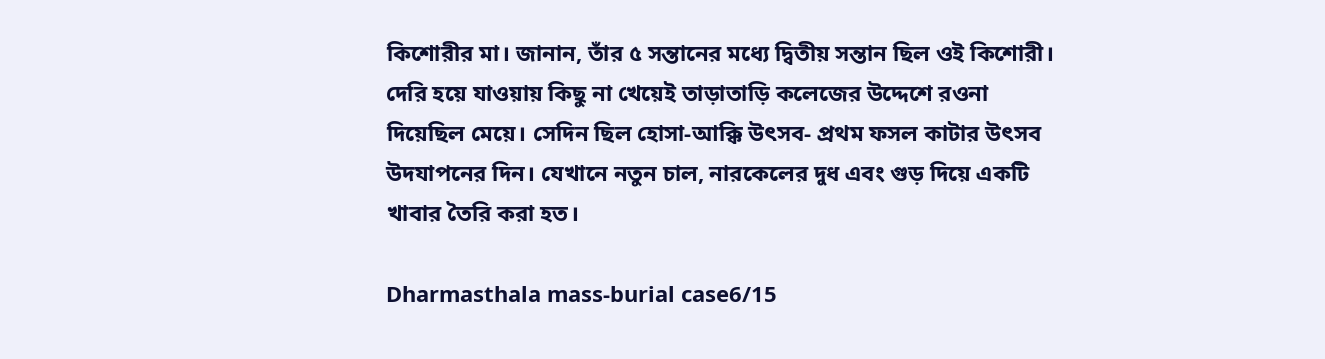কিশোরীর মা। জানান, তাঁর ৫ সন্তানের মধ্যে দ্বিতীয় সন্তান ছিল ওই কিশোরী। দেরি হয়ে যাওয়ায় কিছু না খেয়েই তাড়াতাড়ি কলেজের উদ্দেশে রওনা দিয়েছিল মেয়ে। সেদিন ছিল হোসা-আক্কি উৎসব- প্রথম ফসল কাটার উৎসব উদযাপনের দিন। যেখানে নতুন চাল, নারকেলের দুধ এবং গুড় দিয়ে একটি খাবার তৈরি করা হত।

Dharmasthala mass-burial case6/15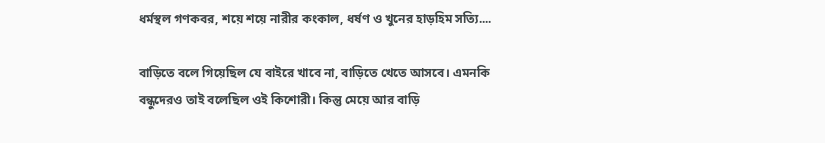ধর্মস্থল গণকবর, শয়ে শয়ে নারীর কংকাল, ধর্ষণ ও খুনের হাড়হিম সত্যি....

বাড়িতে বলে গিয়েছিল যে বাইরে খাবে না, বাড়িতে খেতে আসবে। এমনকি বন্ধুদেরও তাই বলেছিল ওই কিশোরী। কিন্তু মেয়ে আর বাড়ি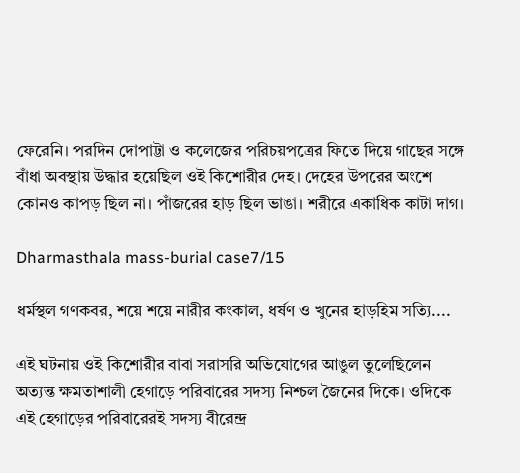ফেরেনি। পরদিন দোপাট্টা ও কলেজের পরিচয়পত্রের ফিতে দিয়ে গাছের সঙ্গে বাঁধা অবস্থায় উদ্ধার হয়েছিল ওই কিশোরীর দেহ। দেহের উপরের অংশে কোনও কাপড় ছিল না। পাঁজরের হাড় ছিল ভাঙা। শরীরে একাধিক কাটা দাগ।

Dharmasthala mass-burial case7/15

ধর্মস্থল গণকবর, শয়ে শয়ে নারীর কংকাল, ধর্ষণ ও খুনের হাড়হিম সত্যি....

এই ঘটনায় ওই কিশোরীর বাবা সরাসরি অভিযোগের আঙুল তুলেছিলেন অত্যন্ত ক্ষমতাশালী হেগাড়ে পরিবারের সদস্য নিশ্চল জৈনের দিকে। ওদিকে এই হেগাড়ের পরিবারেরই সদস্য বীরেন্দ্র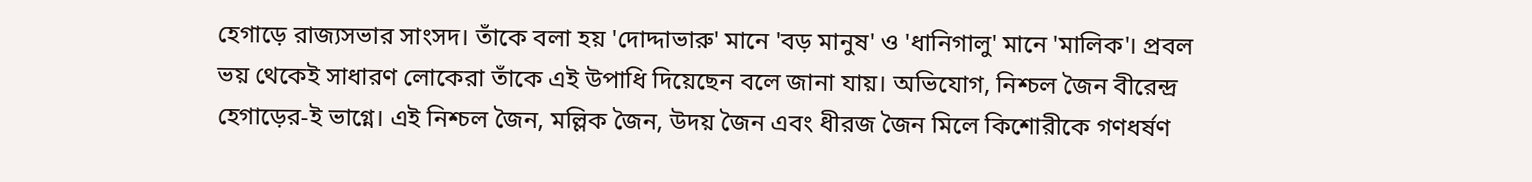হেগাড়ে রাজ্যসভার সাংসদ। তাঁকে বলা হয় 'দোদ্দাভারু' মানে 'বড় মানুষ' ও 'ধানিগালু' মানে 'মালিক'। প্রবল ভয় থেকেই সাধারণ লোকেরা তাঁকে এই উপাধি দিয়েছেন বলে জানা যায়। অভিযোগ, নিশ্চল জৈন বীরেন্দ্র হেগাড়ের-ই ভাগ্নে। এই নিশ্চল জৈন, মল্লিক জৈন, উদয় জৈন এবং ধীরজ জৈন মিলে কিশোরীকে গণধর্ষণ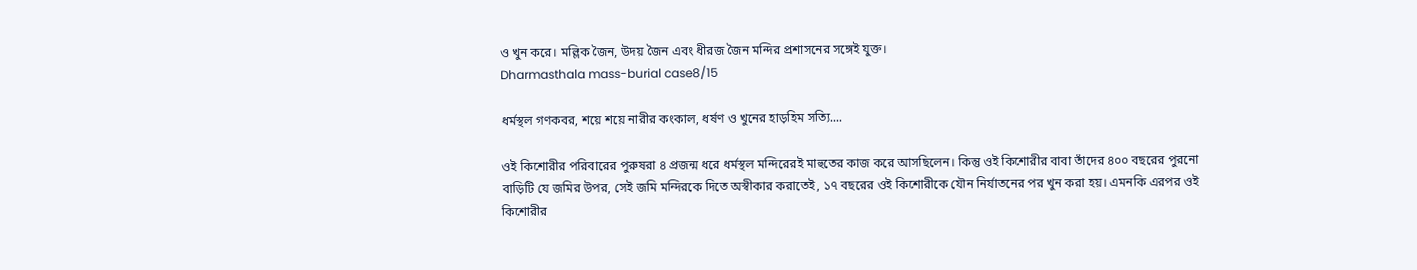ও খুন করে। মল্লিক জৈন, উদয় জৈন এবং ধীরজ জৈন মন্দির প্রশাসনের সঙ্গেই যুক্ত।
Dharmasthala mass-burial case8/15

ধর্মস্থল গণকবর, শয়ে শয়ে নারীর কংকাল, ধর্ষণ ও খুনের হাড়হিম সত্যি....

ওই কিশোরীর পরিবারের পুরুষরা ৪ প্রজন্ম ধরে ধর্মস্থল মন্দিরেরই মাহুতের কাজ করে আসছিলেন। কিন্তু ওই কিশোরীর বাবা তাঁদের ৪০০ বছরের পুরনো বাড়িটি যে জমির উপর, সেই জমি মন্দিরকে দিতে অস্বীকার করাতেই, ১৭ বছরের ওই কিশোরীকে যৌন নির্যাতনের পর খুন করা হয়। এমনকি এরপর ওই কিশোরীর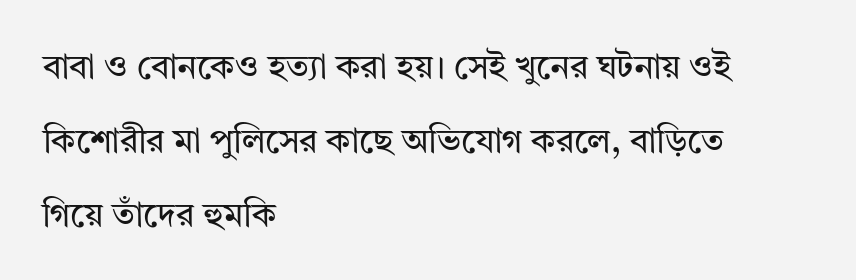বাবা ও বোনকেও হত্যা করা হয়। সেই খুনের ঘটনায় ওই কিশোরীর মা পুলিসের কাছে অভিযোগ করলে, বাড়িতে গিয়ে তাঁদের হুমকি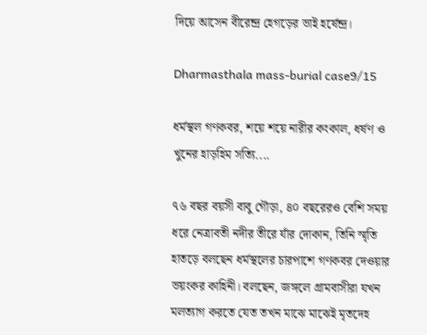দিয়ে আসেন বীরেন্দ্র হেগড়ের ভাই হর্ষেন্দ্র।

Dharmasthala mass-burial case9/15

ধর্মস্থল গণকবর, শয়ে শয়ে নারীর কংকাল, ধর্ষণ ও খুনের হাড়হিম সত্যি....

৭৬ বছর বয়সী বাবু গৌড়া, ৪০ বছরেরও বেশি সময় ধরে নেত্রাবতী নদীর তীরে যাঁর দোকান, তিনি স্মৃতি হাতড়ে বলছেন ধর্মস্থলের চারপাশে গণকবর দেওয়ার ভয়ংকর কাহিনী। বলছেন, জঙ্গলে গ্রামবাসীরা যখন মলত্যাগ করতে যেত তখন মাঝে মাঝেই মৃতদেহ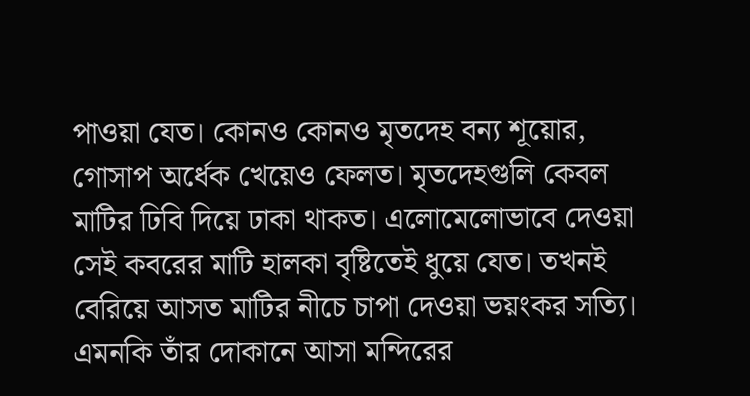পাওয়া যেত। কোনও কোনও মৃতদেহ বন্য শূয়োর, গোসাপ অর্ধেক খেয়েও ফেলত। মৃতদেহগুলি কেবল মাটির ঢিবি দিয়ে ঢাকা থাকত। এলোমেলোভাবে দেওয়া সেই কবরের মাটি হালকা বৃষ্টিতেই ধুয়ে যেত। তখনই বেরিয়ে আসত মাটির নীচে চাপা দেওয়া ভয়ংকর সত্যি। এমনকি তাঁর দোকানে আসা মন্দিরের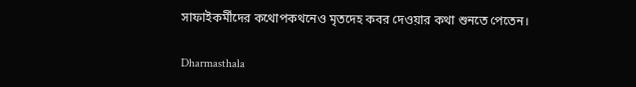সাফাইকর্মীদের কথোপকথনেও মৃতদেহ কবর দেওয়ার কথা শুনতে পেতেন।

Dharmasthala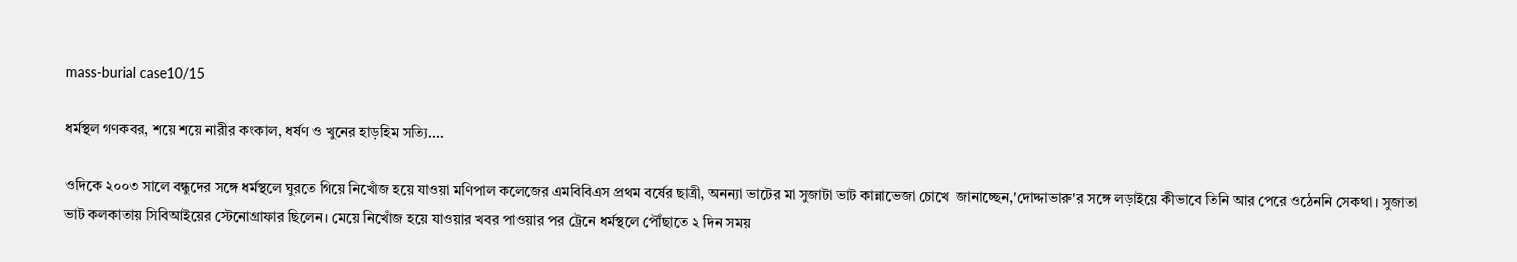mass-burial case10/15

ধর্মস্থল গণকবর, শয়ে শয়ে নারীর কংকাল, ধর্ষণ ও খুনের হাড়হিম সত্যি....

ওদিকে ২০০৩ সালে বন্ধুদের সঙ্গে ধর্মস্থলে ঘুরতে গিয়ে নিখোঁজ হয়ে যাওয়া মণিপাল কলেজের এমবিবিএস প্রথম বর্ষের ছাত্রী, অনন্যা ভাটের মা সুজাটা ভাট কান্নাভেজা চোখে  জানাচ্ছেন,'দোদ্দাভারু'র সঙ্গে লড়াইয়ে কীভাবে তিনি আর পেরে ওঠেননি সেকথা। সুজাতা ভাট কলকাতায় সিবিআইয়ের স্টেনোগ্রাফার ছিলেন। মেয়ে নিখোঁজ হয়ে যাওয়ার খবর পাওয়ার পর ট্রেনে ধর্মস্থলে পৌঁছাতে ২ দিন সময়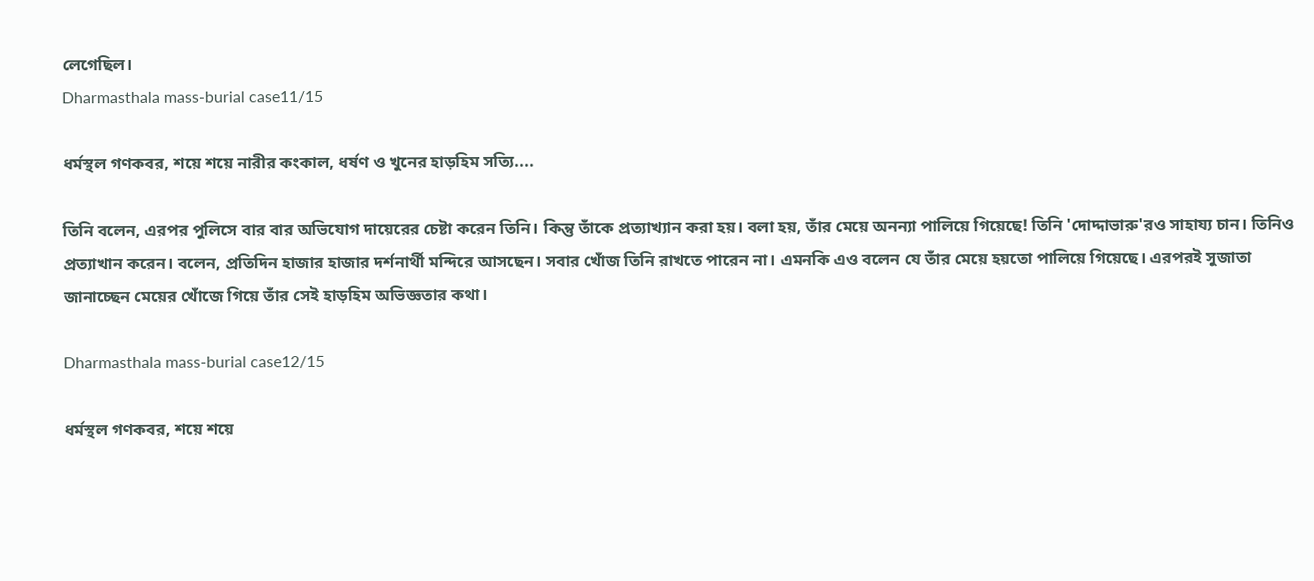লেগেছিল।
Dharmasthala mass-burial case11/15

ধর্মস্থল গণকবর, শয়ে শয়ে নারীর কংকাল, ধর্ষণ ও খুনের হাড়হিম সত্যি....

তিনি বলেন, এরপর পুলিসে বার বার অভিযোগ দায়েরের চেষ্টা করেন তিনি। কিন্তু তাঁকে প্রত্যাখ্যান করা হয়। বলা হয়, তাঁর মেয়ে অনন্যা পালিয়ে গিয়েছে! তিনি 'দোদ্দাভারু'রও সাহায্য চান। তিনিও প্রত্যাখান করেন। বলেন, প্রতিদিন হাজার হাজার দর্শনার্থী মন্দিরে আসছেন। সবার খোঁজ তিনি রাখতে পারেন না। এমনকি এও বলেন যে তাঁর মেয়ে হয়তো পালিয়ে গিয়েছে। এরপরই সুজাতা জানাচ্ছেন মেয়ের খোঁজে গিয়ে তাঁর সেই হাড়হিম অভিজ্ঞতার কথা।

Dharmasthala mass-burial case12/15

ধর্মস্থল গণকবর, শয়ে শয়ে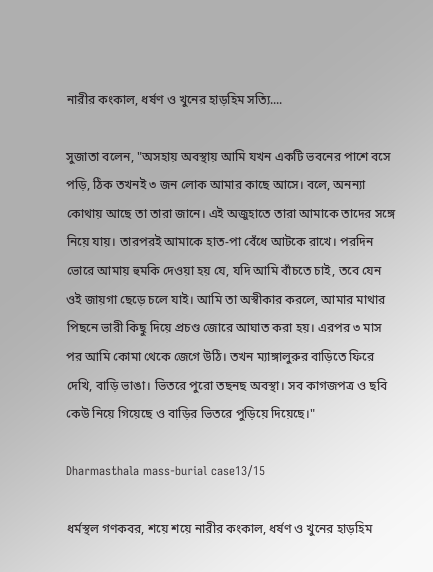নারীর কংকাল, ধর্ষণ ও খুনের হাড়হিম সত্যি....

সুজাতা বলেন, "অসহায় অবস্থায় আমি যখন একটি ভবনের পাশে বসে পড়ি, ঠিক তখনই ৩ জন লোক আমার কাছে আসে। বলে, অনন্যা কোথায় আছে তা তারা জানে। এই অজুহাতে তারা আমাকে তাদের সঙ্গে নিয়ে যায়। তারপরই আমাকে হাত-পা বেঁধে আটকে রাখে। পরদিন ভোরে আমায় হুমকি দেওয়া হয় যে, যদি আমি বাঁচতে চাই, তবে যেন ওই জায়গা ছেড়ে চলে যাই। আমি তা অস্বীকার করলে, আমার মাথার পিছনে ভারী কিছু দিয়ে প্রচণ্ড জোরে আঘাত করা হয়। এরপর ৩ মাস পর আমি কোমা থেকে জেগে উঠি। তখন ম্যাঙ্গালুরুর বাড়িতে ফিরে দেখি, বাড়ি ভাঙা। ভিতরে পুরো তছনছ অবস্থা। সব কাগজপত্র ও ছবি কেউ নিয়ে গিয়েছে ও বাড়ির ভিতরে পুড়িয়ে দিয়েছে।"

Dharmasthala mass-burial case13/15

ধর্মস্থল গণকবর, শয়ে শয়ে নারীর কংকাল, ধর্ষণ ও খুনের হাড়হিম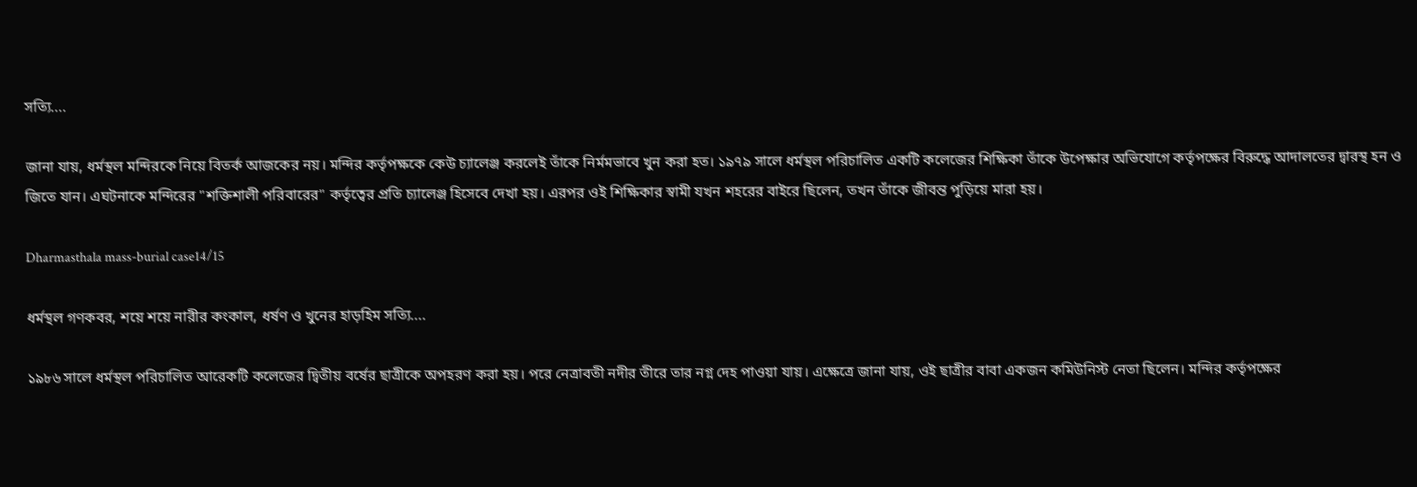সত্যি....

জানা যায়, ধর্মস্থল মন্দিরকে নিয়ে বিতর্ক আজকের নয়। মন্দির কর্তৃপক্ষকে কেউ চ্যালেঞ্জ করলেই তাঁকে নির্মমভাবে খুন করা হত। ১৯৭৯ সালে ধর্মস্থল পরিচালিত একটি কলেজের শিক্ষিকা তাঁকে উপেক্ষার অভিযোগে কর্তৃপক্ষের বিরুদ্ধে আদালতের দ্বারস্থ হন ও জিতে যান। এঘটনাকে মন্দিরের "শক্তিশালী পরিবারের" কর্তৃত্বের প্রতি চ্যালেঞ্জ হিসেবে দেখা হয়। এরপর ওই শিক্ষিকার স্বামী যখন শহরের বাইরে ছিলেন, তখন তাঁকে জীবন্ত পুড়িয়ে মারা হয়।

Dharmasthala mass-burial case14/15

ধর্মস্থল গণকবর, শয়ে শয়ে নারীর কংকাল, ধর্ষণ ও খুনের হাড়হিম সত্যি....

১৯৮৬ সালে ধর্মস্থল পরিচালিত আরেকটি কলেজের দ্বিতীয় বর্ষের ছাত্রীকে অপহরণ করা হয়। পরে নেত্রাবতী নদীর তীরে তার নগ্ন দেহ পাওয়া যায়। এক্ষেত্রে জানা যায়, ওই ছাত্রীর বাবা একজন কমিউনিস্ট নেতা ছিলেন। মন্দির কর্তৃপক্ষের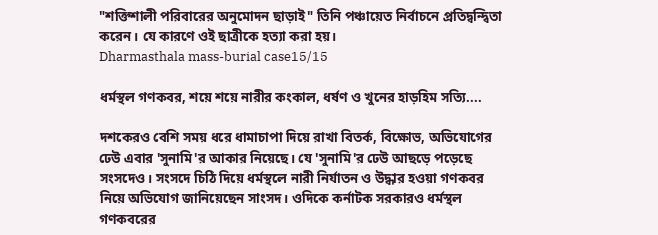"শক্তিশালী পরিবারের অনুমোদন ছাড়াই" তিনি পঞ্চায়েত নির্বাচনে প্রতিদ্বন্দ্বিতা করেন। যে কারণে ওই ছাত্রীকে হত্যা করা হয়।
Dharmasthala mass-burial case15/15

ধর্মস্থল গণকবর, শয়ে শয়ে নারীর কংকাল, ধর্ষণ ও খুনের হাড়হিম সত্যি....

দশকেরও বেশি সময় ধরে ধামাচাপা দিয়ে রাখা বিতর্ক, বিক্ষোভ, অভিযোগের ঢেউ এবার 'সুনামি'র আকার নিয়েছে। যে 'সুনামি'র ঢেউ আছড়ে পড়েছে সংসদেও। সংসদে চিঠি দিয়ে ধর্মস্থলে নারী নির্যাতন ও উদ্ধার হওয়া গণকবর নিয়ে অভিযোগ জানিয়েছেন সাংসদ। ওদিকে কর্নাটক সরকারও ধর্মস্থল গণকবরের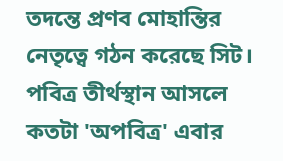তদন্তে প্রণব মোহান্তির নেতৃত্বে গঠন করেছে সিট। পবিত্র তীর্থস্থান আসলে কতটা 'অপবিত্র' এবার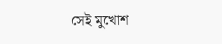সেই মুখোশ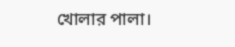খোলার পালা।